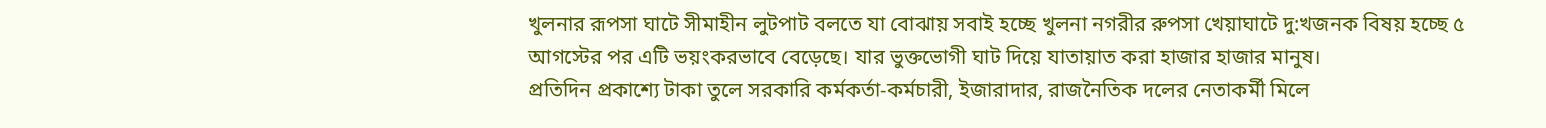খুলনার রূপসা ঘাটে সীমাহীন লুটপাট বলতে যা বোঝায় সবাই হচ্ছে খুলনা নগরীর রুপসা খেয়াঘাটে দু:খজনক বিষয় হচ্ছে ৫ আগস্টের পর এটি ভয়ংকরভাবে বেড়েছে। যার ভুক্তভোগী ঘাট দিয়ে যাতায়াত করা হাজার হাজার মানুষ।
প্রতিদিন প্রকাশ্যে টাকা তুলে সরকারি কর্মকর্তা-কর্মচারী, ইজারাদার, রাজনৈতিক দলের নেতাকর্মী মিলে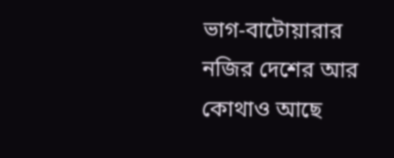ভাগ-বাটোয়ারার নজির দেশের আর কোথাও আছে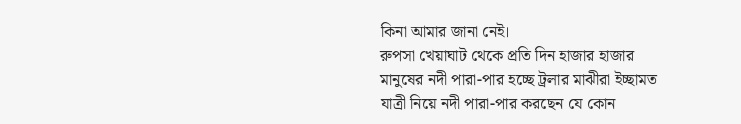কিনা আমার জানা নেই।
রুপসা খেয়াঘাট থেকে প্রতি দিন হাজার হাজার মানুষের নদী পারা-পার হচ্ছে ট্রলার মাঝীরা ইচ্ছামত যাত্রী নিয়ে নদী পারা-পার করছেন যে কোন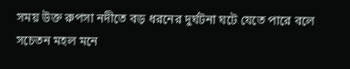সময় উক্ত রুপসা নদীতে বড় ধরনের দুর্ঘটনা ঘটে যেতে পারে বলে সচেতন মহল মনে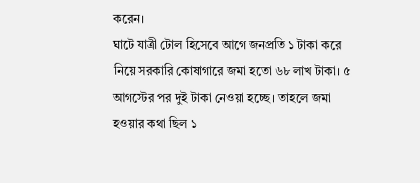করেন।
ঘাটে যাত্রী টোল হিসেবে আগে জনপ্রতি ১ টাকা করে নিয়ে সরকারি কোষাগারে জমা হতো ৬৮ লাখ টাকা। ৫ আগস্টের পর দুই টাকা নেওয়া হচ্ছে। তাহলে জমা হওয়ার কথা ছিল ১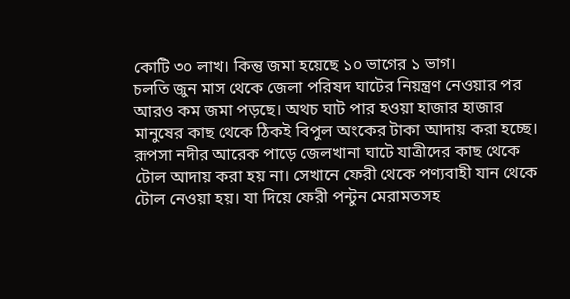কোটি ৩০ লাখ। কিন্তু জমা হয়েছে ১০ ভাগের ১ ভাগ।
চলতি জুন মাস থেকে জেলা পরিষদ ঘাটের নিয়ন্ত্রণ নেওয়ার পর আরও কম জমা পড়ছে। অথচ ঘাট পার হওয়া হাজার হাজার মানুষের কাছ থেকে ঠিকই বিপুল অংকের টাকা আদায় করা হচ্ছে।
রূপসা নদীর আরেক পাড়ে জেলখানা ঘাটে যাত্রীদের কাছ থেকে টোল আদায় করা হয় না। সেখানে ফেরী থেকে পণ্যবাহী যান থেকে টোল নেওয়া হয়। যা দিয়ে ফেরী পন্টুন মেরামতসহ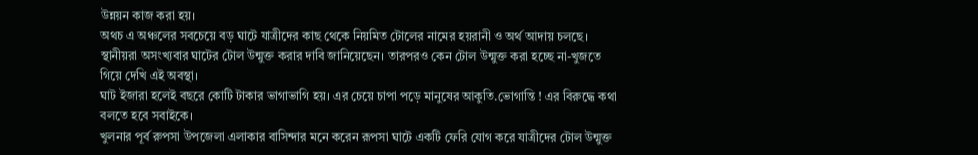উন্নয়ন কাজ করা হয়।
অথচ এ অঞ্চলের সবচেয়ে বড় ঘাটে যাত্রীদের কাছ থেকে নিয়মিত টোলের নামের হয়রানী ও অর্থ আদায় চলছে। স্থানীয়রা অসংখ্যবার ঘাটের টোল উন্মুক্ত করার দাবি জানিয়েছেন। তারপরও কেন টোল উন্মুক্ত করা হচ্ছে না-খুজতে গিয়ে দেখি এই অবস্থা।
ঘাট ইজারা হলেই বছরে কোটি টাকার ভাগাভাগি হয়। এর চেয়ে চাপা পড়ে মানুষের আকুতি.ভোগান্তি ! এর বিরুদ্ধে কথা বলতে হবে সবাইকে।
খুলনার পূর্ব রুপসা উপজেলা এলাকার বাসিন্দার মনে করেন রূপসা ঘাটে একটি ফেরি যোগ করে যাত্রীদের টোল উন্মুক্ত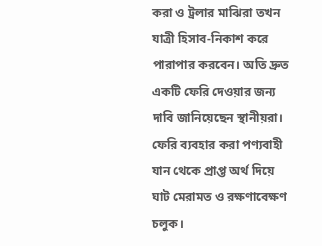করা ও ট্রলার মাঝিরা তখন যাত্রী হিসাব-নিকাশ করে পারাপার করবেন। অতি দ্রুত একটি ফেরি দেওয়ার জন্য দাবি জানিয়েছেন স্থানীয়রা। ফেরি ব্যবহার করা পণ্যবাহী যান থেকে প্রাপ্ত অর্থ দিয়ে ঘাট মেরামত ও রক্ষণাবেক্ষণ চলুক।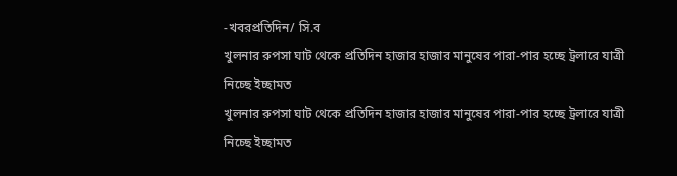-খবরপ্রতিদিন/ সি.ব
খুলনার রুপসা ঘাট থেকে প্রতিদিন হাজার হাজার মানুষের পারা-পার হচ্ছে ট্রলারে যাত্রী নিচ্ছে ইচ্ছামত
খুলনার রুপসা ঘাট থেকে প্রতিদিন হাজার হাজার মানুষের পারা-পার হচ্ছে ট্রলারে যাত্রী নিচ্ছে ইচ্ছামত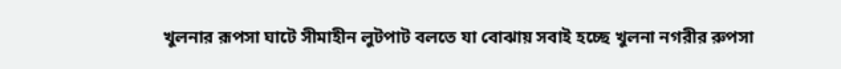খুলনার রূপসা ঘাটে সীমাহীন লুটপাট বলতে যা বোঝায় সবাই হচ্ছে খুলনা নগরীর রুপসা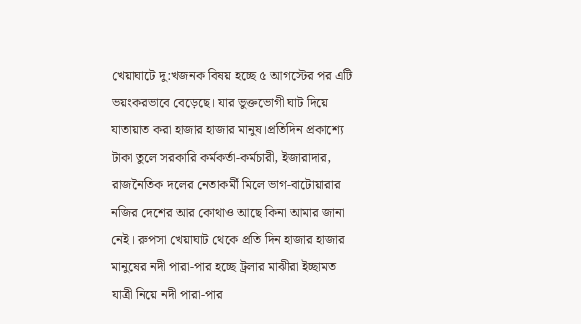খেয়াঘাটে দু:খজনক বিষয় হচ্ছে ৫ আগস্টের পর এটি ভয়ংকরভাবে বেড়েছে। যার ভুক্তভোগী ঘাট দিয়ে যাতায়াত করা হাজার হাজার মানুষ।প্রতিদিন প্রকাশ্যে টাকা তুলে সরকারি কর্মকর্তা-কর্মচারী, ইজারাদার, রাজনৈতিক দলের নেতাকর্মী মিলে ভাগ-বাটোয়ারার নজির দেশের আর কোথাও আছে কিনা আমার জানা নেই। রুপসা খেয়াঘাট থেকে প্রতি দিন হাজার হাজার মানুষের নদী পারা-পার হচ্ছে ট্রলার মাঝীরা ইচ্ছামত যাত্রী নিয়ে নদী পারা-পার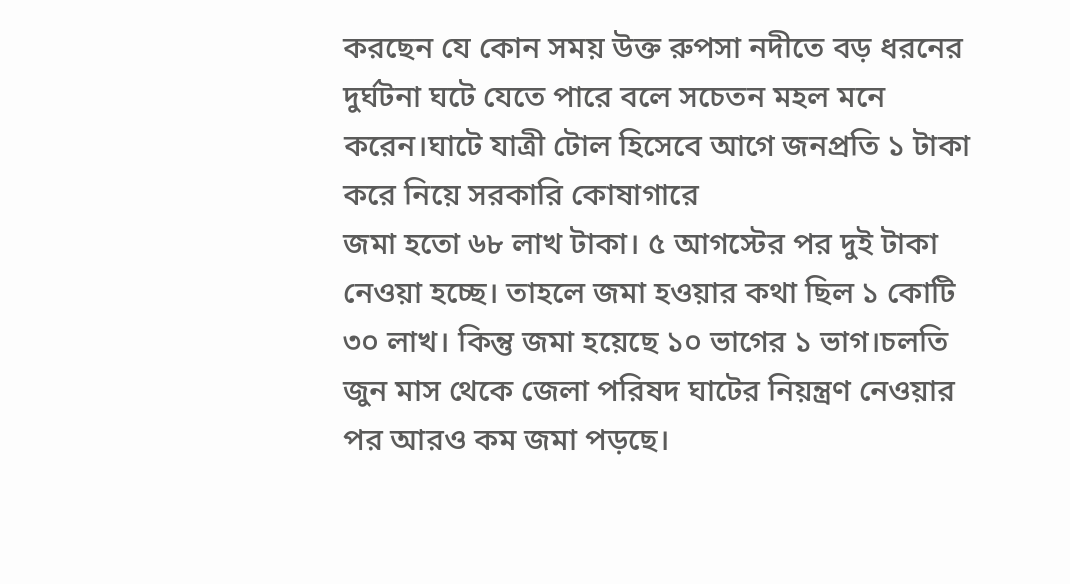করছেন যে কোন সময় উক্ত রুপসা নদীতে বড় ধরনের দুর্ঘটনা ঘটে যেতে পারে বলে সচেতন মহল মনে করেন।ঘাটে যাত্রী টোল হিসেবে আগে জনপ্রতি ১ টাকা করে নিয়ে সরকারি কোষাগারে
জমা হতো ৬৮ লাখ টাকা। ৫ আগস্টের পর দুই টাকা নেওয়া হচ্ছে। তাহলে জমা হওয়ার কথা ছিল ১ কোটি ৩০ লাখ। কিন্তু জমা হয়েছে ১০ ভাগের ১ ভাগ।চলতি জুন মাস থেকে জেলা পরিষদ ঘাটের নিয়ন্ত্রণ নেওয়ার পর আরও কম জমা পড়ছে।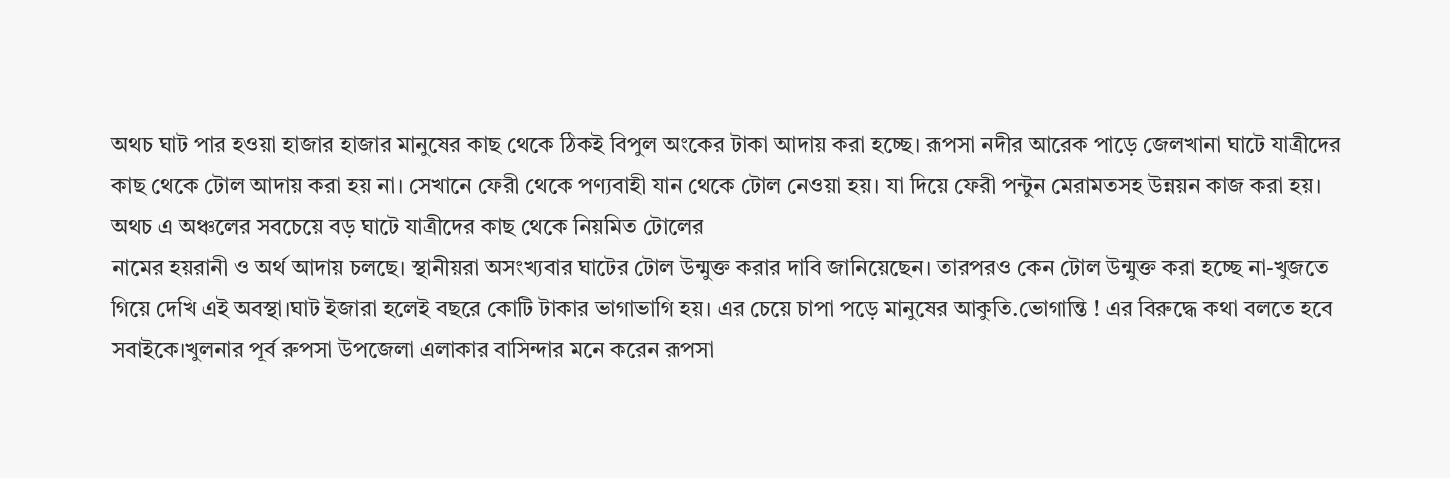অথচ ঘাট পার হওয়া হাজার হাজার মানুষের কাছ থেকে ঠিকই বিপুল অংকের টাকা আদায় করা হচ্ছে। রূপসা নদীর আরেক পাড়ে জেলখানা ঘাটে যাত্রীদের কাছ থেকে টোল আদায় করা হয় না। সেখানে ফেরী থেকে পণ্যবাহী যান থেকে টোল নেওয়া হয়। যা দিয়ে ফেরী পন্টুন মেরামতসহ উন্নয়ন কাজ করা হয়। অথচ এ অঞ্চলের সবচেয়ে বড় ঘাটে যাত্রীদের কাছ থেকে নিয়মিত টোলের
নামের হয়রানী ও অর্থ আদায় চলছে। স্থানীয়রা অসংখ্যবার ঘাটের টোল উন্মুক্ত করার দাবি জানিয়েছেন। তারপরও কেন টোল উন্মুক্ত করা হচ্ছে না-খুজতে গিয়ে দেখি এই অবস্থা।ঘাট ইজারা হলেই বছরে কোটি টাকার ভাগাভাগি হয়। এর চেয়ে চাপা পড়ে মানুষের আকুতি.ভোগান্তি ! এর বিরুদ্ধে কথা বলতে হবে সবাইকে।খুলনার পূর্ব রুপসা উপজেলা এলাকার বাসিন্দার মনে করেন রূপসা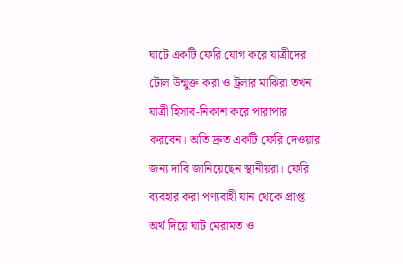ঘাটে একটি ফেরি যোগ করে যাত্রীদের টোল উন্মুক্ত করা ও ট্রলার মাঝিরা তখন যাত্রী হিসাব-নিকাশ করে পারাপার করবেন। অতি দ্রুত একটি ফেরি দেওয়ার জন্য দাবি জানিয়েছেন স্থানীয়রা। ফেরি ব্যবহার করা পণ্যবাহী যান থেকে প্রাপ্ত অর্থ দিয়ে ঘাট মেরামত ও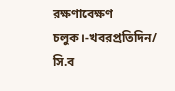রক্ষণাবেক্ষণ চলুক।-খবরপ্রতিদিন/ সি.ব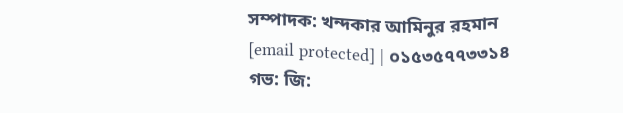সম্পাদক: খন্দকার আমিনুর রহমান
[email protected] | ০১৫৩৫৭৭৩৩১৪
গভ: জি: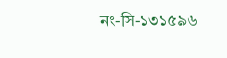নং-সি-১৩১৫৯৬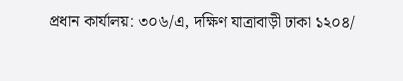প্রধান কার্যালয়: ৩০৬/এ, দক্ষিণ যাত্রাবাড়ী ঢাকা ১২০৪/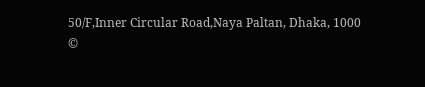50/F,Inner Circular Road,Naya Paltan, Dhaka, 1000
©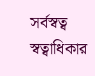সর্বস্বত্ব স্বত্বাধিকার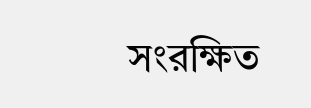সংরক্ষিত